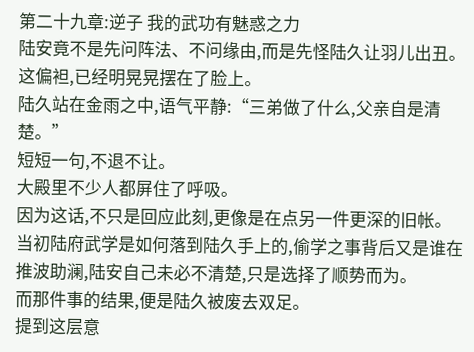第二十九章:逆子 我的武功有魅惑之力
陆安竟不是先问阵法、不问缘由,而是先怪陆久让羽儿出丑。
这偏袒,已经明晃晃摆在了脸上。
陆久站在金雨之中,语气平静:“三弟做了什么,父亲自是清楚。”
短短一句,不退不让。
大殿里不少人都屏住了呼吸。
因为这话,不只是回应此刻,更像是在点另一件更深的旧帐。
当初陆府武学是如何落到陆久手上的,偷学之事背后又是谁在推波助澜,陆安自己未必不清楚,只是选择了顺势而为。
而那件事的结果,便是陆久被废去双足。
提到这层意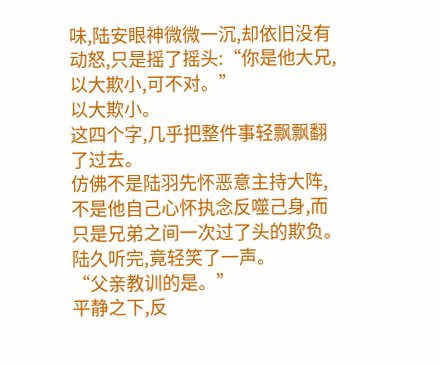味,陆安眼神微微一沉,却依旧没有动怒,只是摇了摇头:“你是他大兄,以大欺小,可不对。”
以大欺小。
这四个字,几乎把整件事轻飘飘翻了过去。
仿佛不是陆羽先怀恶意主持大阵,不是他自己心怀执念反噬己身,而只是兄弟之间一次过了头的欺负。
陆久听完,竟轻笑了一声。
“父亲教训的是。”
平静之下,反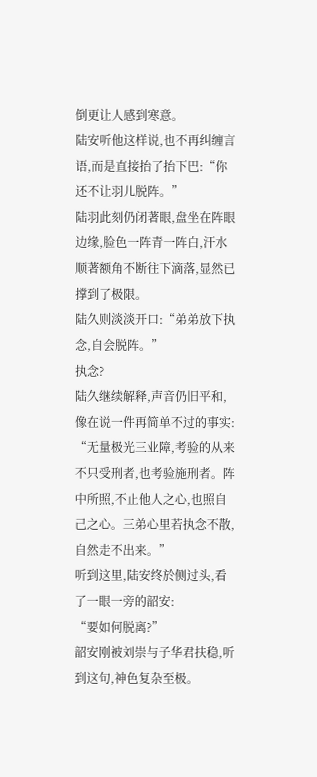倒更让人感到寒意。
陆安听他这样说,也不再纠缠言语,而是直接抬了抬下巴:“你还不让羽儿脱阵。”
陆羽此刻仍闭著眼,盘坐在阵眼边缘,脸色一阵青一阵白,汗水顺著额角不断往下滴落,显然已撑到了极限。
陆久则淡淡开口:“弟弟放下执念,自会脱阵。”
执念?
陆久继续解释,声音仍旧平和,像在说一件再简单不过的事实:
“无量极光三业障,考验的从来不只受刑者,也考验施刑者。阵中所照,不止他人之心,也照自己之心。三弟心里若执念不散,自然走不出来。”
听到这里,陆安终於侧过头,看了一眼一旁的韶安:
“要如何脱离?”
韶安刚被刘崇与子华君扶稳,听到这句,神色复杂至极。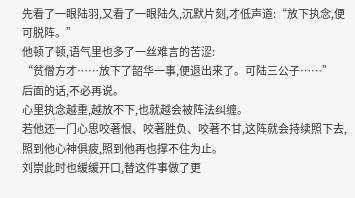先看了一眼陆羽,又看了一眼陆久,沉默片刻,才低声道:“放下执念,便可脱阵。”
他顿了顿,语气里也多了一丝难言的苦涩:
“贫僧方才……放下了韶华一事,便退出来了。可陆三公子……”
后面的话,不必再说。
心里执念越重,越放不下,也就越会被阵法纠缠。
若他还一门心思咬著恨、咬著胜负、咬著不甘,这阵就会持续照下去,照到他心神俱疲,照到他再也撑不住为止。
刘崇此时也缓缓开口,替这件事做了更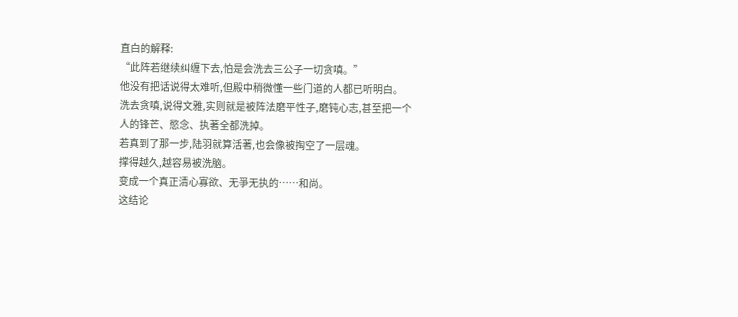直白的解释:
“此阵若继续纠缠下去,怕是会洗去三公子一切贪嗔。”
他没有把话说得太难听,但殿中稍微懂一些门道的人都已听明白。
洗去贪嗔,说得文雅,实则就是被阵法磨平性子,磨钝心志,甚至把一个人的锋芒、慾念、执著全都洗掉。
若真到了那一步,陆羽就算活著,也会像被掏空了一层魂。
撑得越久,越容易被洗脑。
变成一个真正清心寡欲、无爭无执的……和尚。
这结论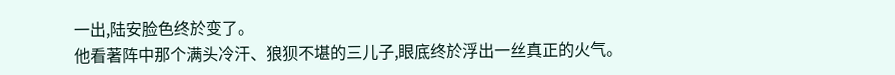一出,陆安脸色终於变了。
他看著阵中那个满头冷汗、狼狈不堪的三儿子,眼底终於浮出一丝真正的火气。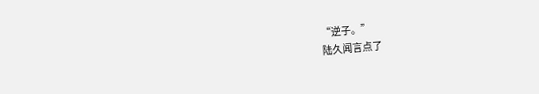“逆子。”
陆久闻言点了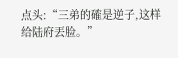点头:“三弟的確是逆子,这样给陆府丟脸。”